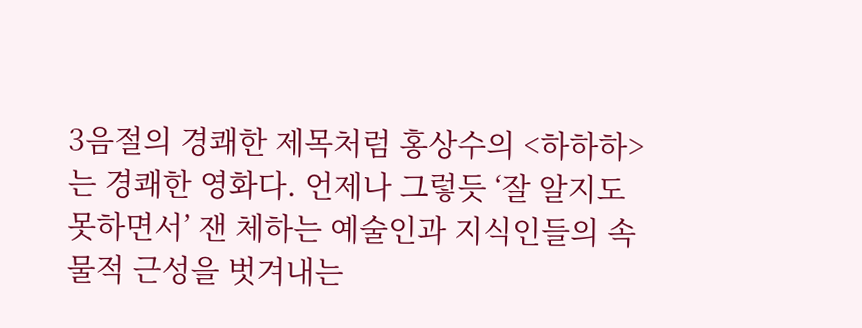3음절의 경쾌한 제목처럼 홍상수의 <하하하>는 경쾌한 영화다. 언제나 그렇듯 ‘잘 알지도 못하면서’ 잰 체하는 예술인과 지식인들의 속물적 근성을 벗겨내는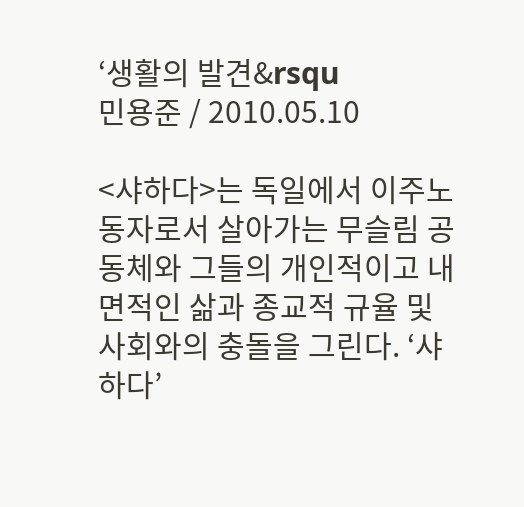‘생활의 발견&rsqu
민용준 / 2010.05.10

<샤하다>는 독일에서 이주노동자로서 살아가는 무슬림 공동체와 그들의 개인적이고 내면적인 삶과 종교적 규율 및 사회와의 충돌을 그린다. ‘샤하다’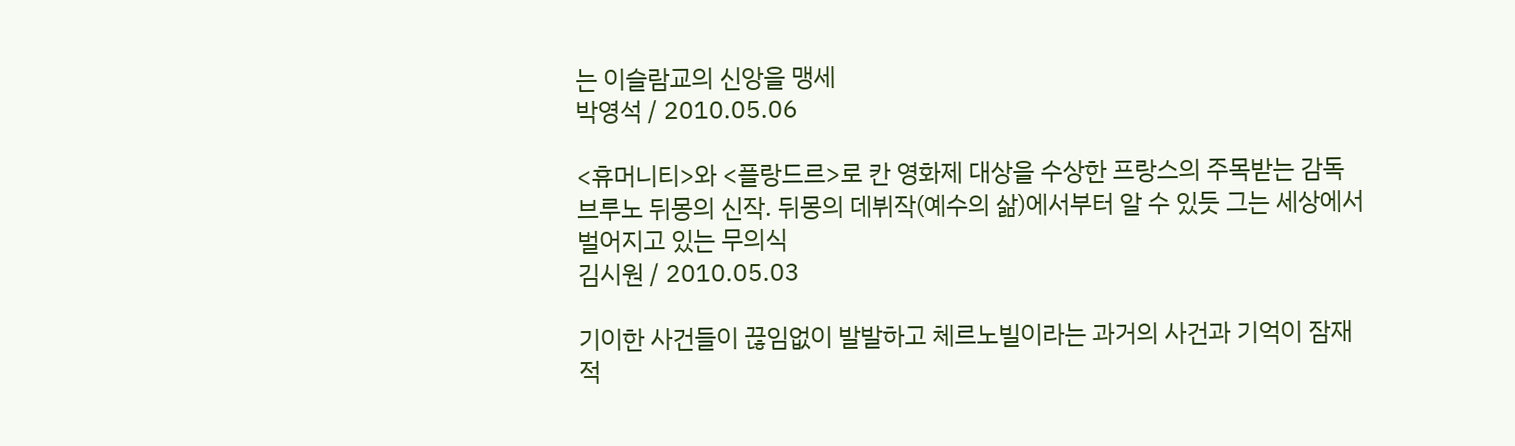는 이슬람교의 신앙을 맹세
박영석 / 2010.05.06

<휴머니티>와 <플랑드르>로 칸 영화제 대상을 수상한 프랑스의 주목받는 감독 브루노 뒤몽의 신작. 뒤몽의 데뷔작(예수의 삶)에서부터 알 수 있듯 그는 세상에서 벌어지고 있는 무의식
김시원 / 2010.05.03

기이한 사건들이 끊임없이 발발하고 체르노빌이라는 과거의 사건과 기억이 잠재적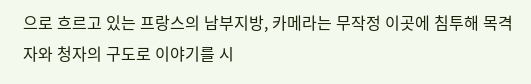으로 흐르고 있는 프랑스의 남부지방, 카메라는 무작정 이곳에 침투해 목격자와 청자의 구도로 이야기를 시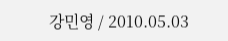강민영 / 2010.05.03